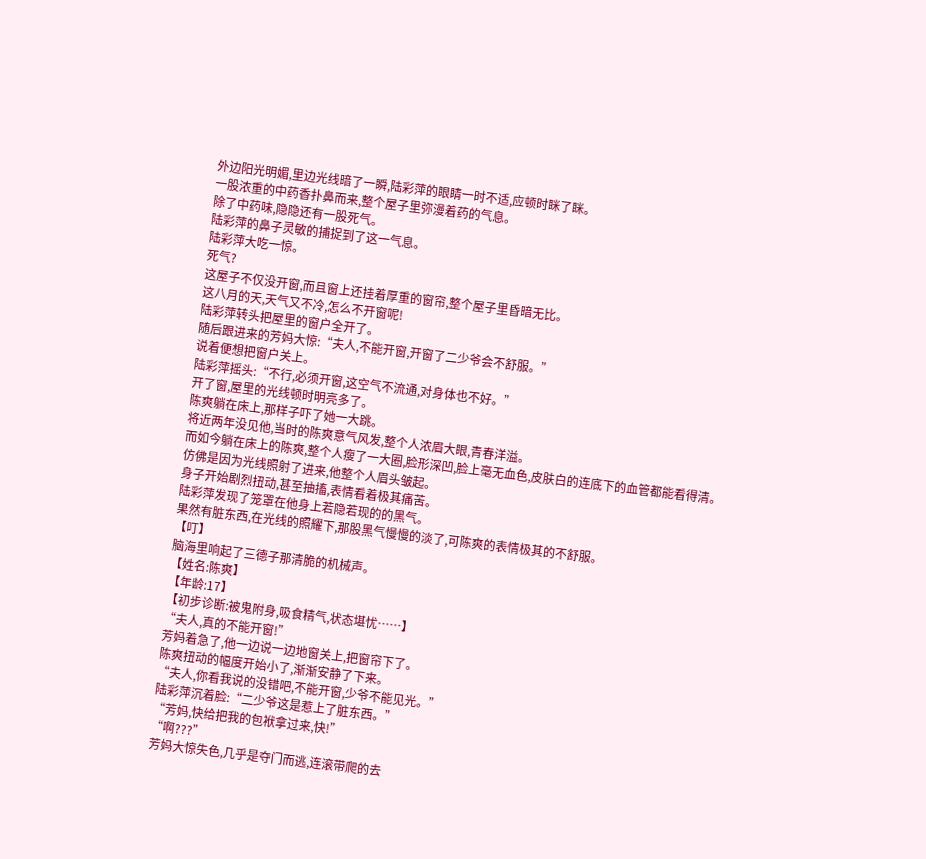外边阳光明媚,里边光线暗了一瞬,陆彩萍的眼睛一时不适,应顿时眯了眯。
一股浓重的中药香扑鼻而来,整个屋子里弥漫着药的气息。
除了中药味,隐隐还有一股死气。
陆彩萍的鼻子灵敏的捕捉到了这一气息。
陆彩萍大吃一惊。
死气?
这屋子不仅没开窗,而且窗上还挂着厚重的窗帘,整个屋子里昏暗无比。
这八月的天,天气又不冷,怎么不开窗呢!
陆彩萍转头把屋里的窗户全开了。
随后跟进来的芳妈大惊:“夫人,不能开窗,开窗了二少爷会不舒服。”
说着便想把窗户关上。
陆彩萍摇头:“不行,必须开窗,这空气不流通,对身体也不好。”
开了窗,屋里的光线顿时明亮多了。
陈爽躺在床上,那样子吓了她一大跳。
将近两年没见他,当时的陈爽意气风发,整个人浓眉大眼,青春洋溢。
而如今躺在床上的陈爽,整个人瘦了一大圈,脸形深凹,脸上毫无血色,皮肤白的连底下的血管都能看得清。
仿佛是因为光线照射了进来,他整个人眉头皱起。
身子开始剧烈扭动,甚至抽搐,表情看着极其痛苦。
陆彩萍发现了笼罩在他身上若隐若现的的黑气。
果然有脏东西,在光线的照耀下,那股黑气慢慢的淡了,可陈爽的表情极其的不舒服。
【叮】
脑海里响起了三德子那清脆的机械声。
【姓名:陈爽】
【年龄:17】
【初步诊断:被鬼附身,吸食精气,状态堪忧……】
“夫人,真的不能开窗!”
芳妈着急了,他一边说一边地窗关上,把窗帘下了。
陈爽扭动的幅度开始小了,渐渐安静了下来。
“夫人,你看我说的没错吧,不能开窗,少爷不能见光。”
陆彩萍沉着脸:“二少爷这是惹上了脏东西。”
“芳妈,快给把我的包袱拿过来,快!”
“啊???”
芳妈大惊失色,几乎是夺门而逃,连滚带爬的去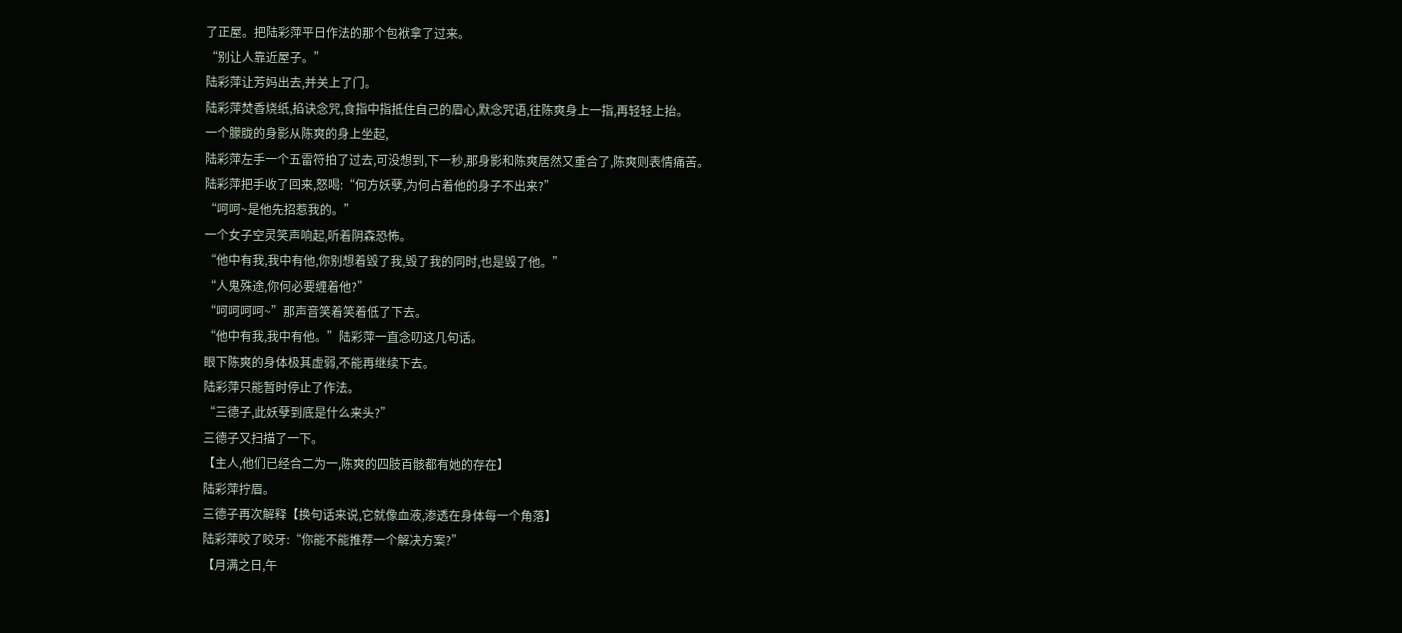了正屋。把陆彩萍平日作法的那个包袱拿了过来。
“别让人靠近屋子。”
陆彩萍让芳妈出去,并关上了门。
陆彩萍焚香烧纸,掐诀念咒,食指中指抵住自己的眉心,默念咒语,往陈爽身上一指,再轻轻上抬。
一个朦胧的身影从陈爽的身上坐起,
陆彩萍左手一个五雷符拍了过去,可没想到,下一秒,那身影和陈爽居然又重合了,陈爽则表情痛苦。
陆彩萍把手收了回来,怒喝:“何方妖孽,为何占着他的身子不出来?”
“呵呵~是他先招惹我的。”
一个女子空灵笑声响起,听着阴森恐怖。
“他中有我,我中有他,你别想着毁了我,毁了我的同时,也是毁了他。”
“人鬼殊途,你何必要缠着他?”
“呵呵呵呵~”那声音笑着笑着低了下去。
“他中有我,我中有他。”陆彩萍一直念叨这几句话。
眼下陈爽的身体极其虚弱,不能再继续下去。
陆彩萍只能暂时停止了作法。
“三德子,此妖孽到底是什么来头?”
三德子又扫描了一下。
【主人,他们已经合二为一,陈爽的四肢百骸都有她的存在】
陆彩萍拧眉。
三德子再次解释【换句话来说,它就像血液,渗透在身体每一个角落】
陆彩萍咬了咬牙:“你能不能推荐一个解决方案?”
【月满之日,午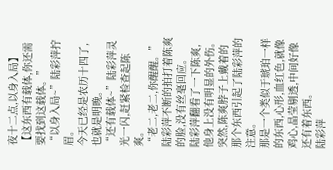夜十二点,以身入局】
【这东西有载体,你还需要找到这载体。”
“以身入局~”陆彩萍拧眉。
今天已经是农历十四了,也就是明晚。
“还有载体~”陆彩萍灵光一闪,赶紧检查起陈爽。
“老二,老二,你醒醒。”
陆彩萍不断的拍打着陈爽的脸,没有丝毫回应。
陆彩萍翻看了一下陈爽,他身上没有明显的外伤。
突然,陈爽脖子上戴着的那个东西引起了陆彩萍的注意。
那是一个类似于琥珀一样的东西,心形,血红色,就像鸡心,晶莹剔透,中间好像还有着东西。
陆彩萍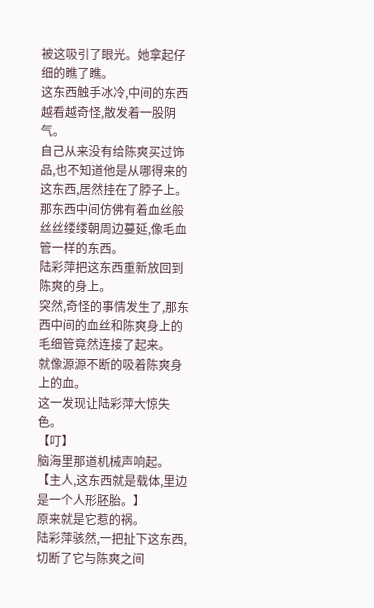被这吸引了眼光。她拿起仔细的瞧了瞧。
这东西触手冰冷,中间的东西越看越奇怪,散发着一股阴气。
自己从来没有给陈爽买过饰品,也不知道他是从哪得来的这东西,居然挂在了脖子上。
那东西中间仿佛有着血丝般丝丝缕缕朝周边蔓延,像毛血管一样的东西。
陆彩萍把这东西重新放回到陈爽的身上。
突然,奇怪的事情发生了,那东西中间的血丝和陈爽身上的毛细管竟然连接了起来。
就像源源不断的吸着陈爽身上的血。
这一发现让陆彩萍大惊失色。
【叮】
脑海里那道机械声响起。
【主人,这东西就是载体,里边是一个人形胚胎。】
原来就是它惹的祸。
陆彩萍骇然,一把扯下这东西,切断了它与陈爽之间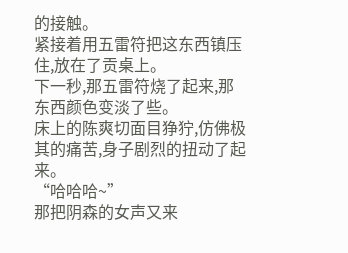的接触。
紧接着用五雷符把这东西镇压住,放在了贡桌上。
下一秒,那五雷符烧了起来,那东西颜色变淡了些。
床上的陈爽切面目狰狞,仿佛极其的痛苦,身子剧烈的扭动了起来。
“哈哈哈~”
那把阴森的女声又来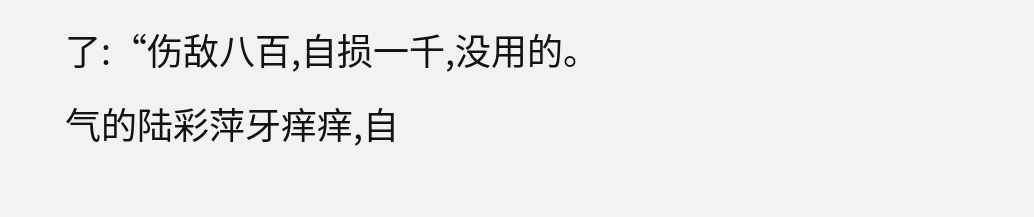了:“伤敌八百,自损一千,没用的。
气的陆彩萍牙痒痒,自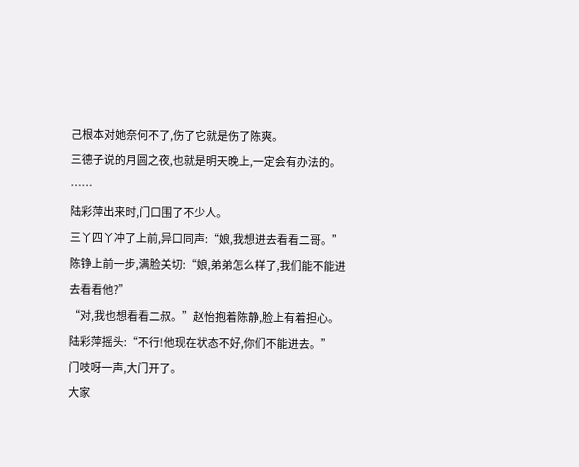己根本对她奈何不了,伤了它就是伤了陈爽。
三德子说的月圆之夜,也就是明天晚上,一定会有办法的。
……
陆彩萍出来时,门口围了不少人。
三丫四丫冲了上前,异口同声:“娘,我想进去看看二哥。”
陈铮上前一步,满脸关切:“娘,弟弟怎么样了,我们能不能进去看看他?”
“对,我也想看看二叔。”赵怡抱着陈静,脸上有着担心。
陆彩萍摇头:“不行!他现在状态不好,你们不能进去。”
门吱呀一声,大门开了。
大家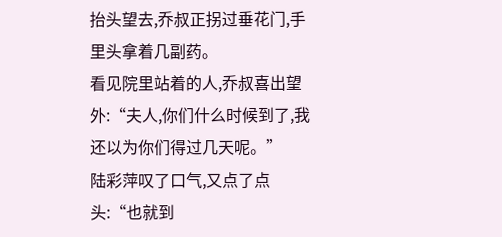抬头望去,乔叔正拐过垂花门,手里头拿着几副药。
看见院里站着的人,乔叔喜出望外:“夫人,你们什么时候到了,我还以为你们得过几天呢。”
陆彩萍叹了口气,又点了点头:“也就到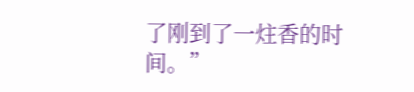了刚到了一炷香的时间。”